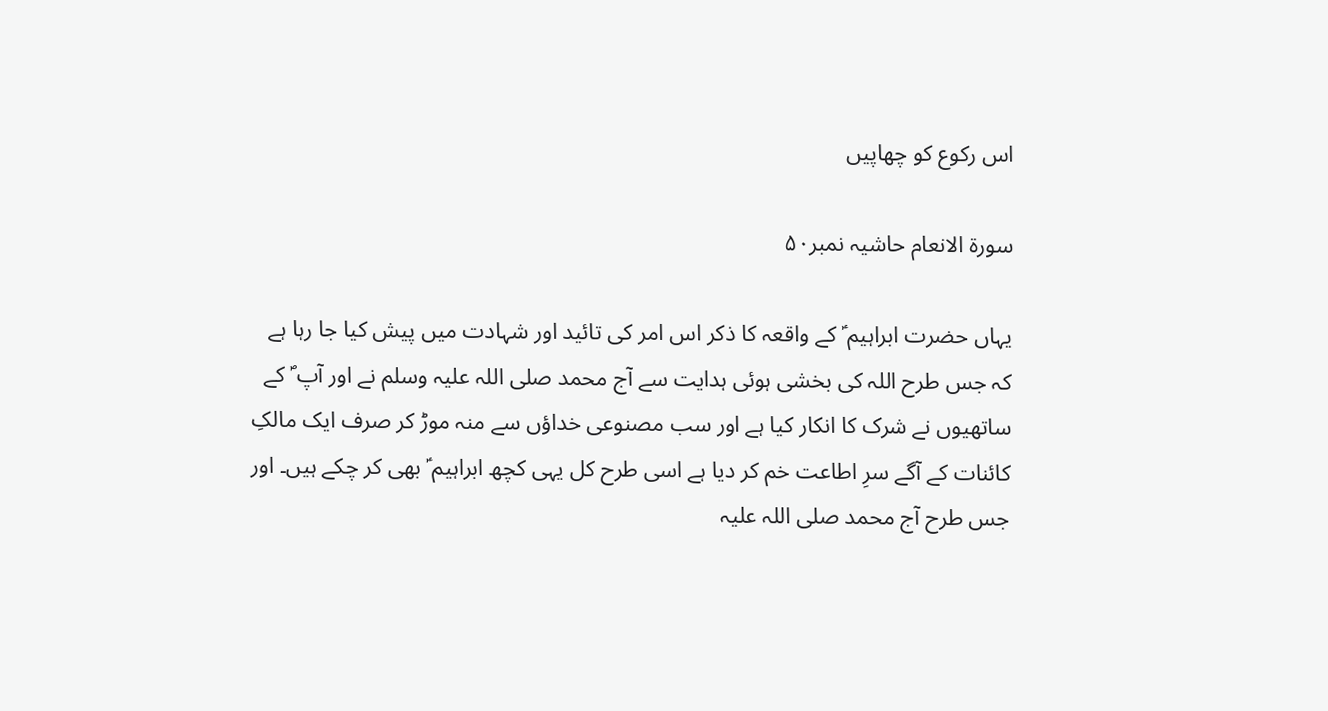اس رکوع کو چھاپیں

سورة الانعام حاشیہ نمبر۵۰

یہاں حضرت ابراہیم ؑ کے واقعہ کا ذکر اس امر کی تائید اور شہادت میں پیش کیا جا رہا ہے کہ جس طرح اللہ کی بخشی ہوئی ہدایت سے آج محمد صلی اللہ علیہ وسلم نے اور آپ ؐ کے ساتھیوں نے شرک کا انکار کیا ہے اور سب مصنوعی خداؤں سے منہ موڑ کر صرف ایک مالکِ کائنات کے آگے سرِ اطاعت خم کر دیا ہے اسی طرح کل یہی کچھ ابراہیم ؑ بھی کر چکے ہیں۔ اور جس طرح آج محمد صلی اللہ علیہ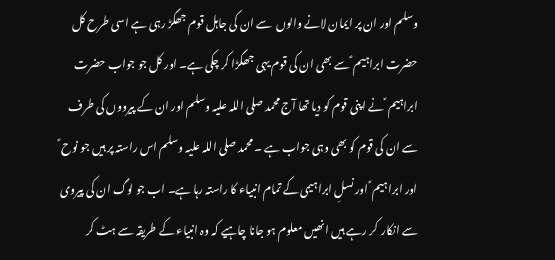وسلم اور ان پر ایمان لانے والوں  سے ان کی جاہل قوم جھگڑ رہی ہے اسی طرح کل حضرت ابراہیم ؑ سے بھی ان کی قوم یہی جھگڑا کر چکی ہے۔ اور کل جو جواب حضرت ابراہیم ؑ نے اپنی قوم کو دیا تھا آج محمد صلی اللہ علیہ وسلم اور ان کے پیرووں کی طرف سے ان کی قوم کو بھی وہی جواب ہے ۔ محمد صلی اللہ علیہ وسلم اس راستہ پر ہیں جو نوح ؑ اور ابراہیم ؑ اور نسلِ ابراہیمی کے تمام انبیاء کا راستہ رہا ہے۔ اب جو لوگ ان کی پیروی سے انکار  کر رہے ہیں انھیں معلوم ہو جانا چاہیے کہ وہ انبیاء کے طریقہ سے ہٹ کر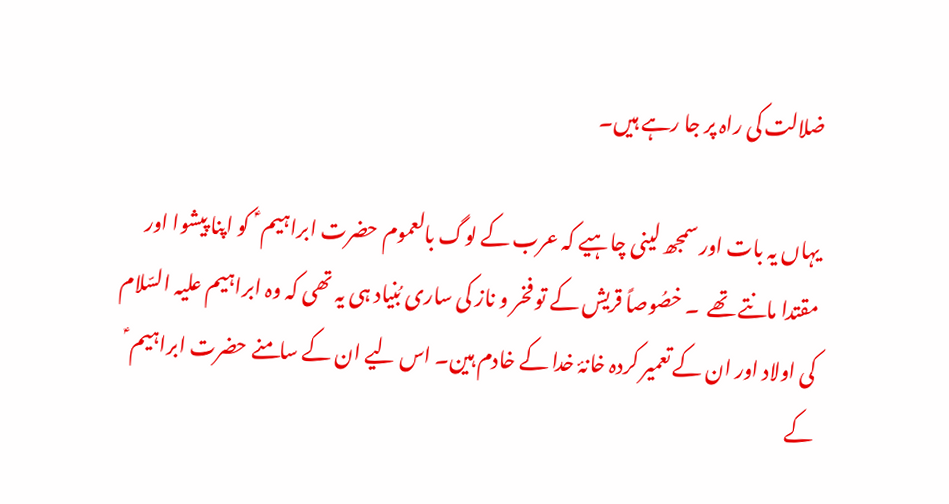ضلالت کی راہ پر جا رہے ہیں۔

یہاں یہ بات اور سمجھ لینی چاہیے کہ عرب کے لوگ بالعموم حضرت ابراہیم ؑ  کو اپنا پیشوا اور مقتدا مانتے تھے  ۔ خصُوصاً قریش کے تو فخر و ناز کی ساری بُنیاد ہی یہ تھی کہ وہ ابراہیم علیہ السّلام کی اولاد اور ان کے تعمیر کردہ خانۂ خدا کے خادم ہین۔ اس لیے ان کے سامنے حضرت ابراہیم ؑ کے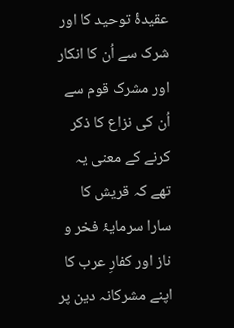عقیدۂ توحید کا اور شرک سے اُن کا انکار اور مشرک قوم سے اُن کی نزاع کا ذکر کرنے کے معنی یہ تھے کہ قریش کا سارا سرمایۂ فخر و ناز اور کفارِ عرب کا اپنے مشرکانہ دین پر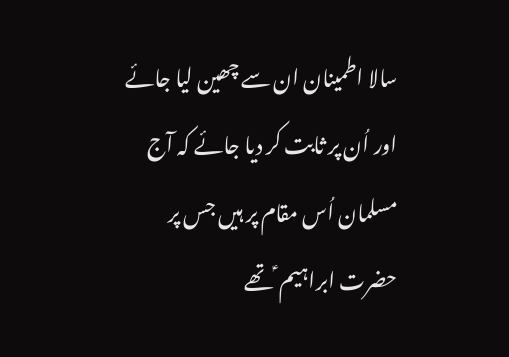سالا اطمینان ان سے چھین لیا جائے اور اُن پر ثابت کر دیا جائے کہ آج مسلمان اُس مقام پر ہیں جس پر حضرت ابراہیم ؑ تھے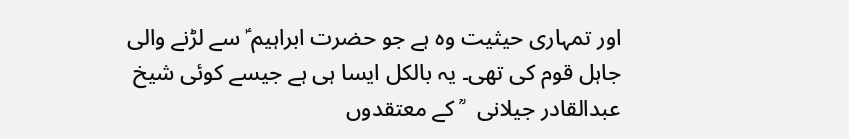اور تمہاری حیثیت وہ ہے جو حضرت ابراہیم ؑ سے لڑنے والی جاہل قوم کی تھی۔ یہ بالکل ایسا ہی ہے جیسے کوئی شیخ عبدالقادر جیلانی   ؒ کے معتقدوں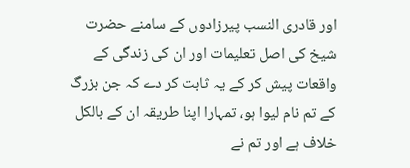اور قادری النسب پیرزادوں کے سامنے حضرت شیخ کی اصل تعلیمات اور ان کی زندگی کے واقعات پیش کر کے یہ ثابت کر دے کہ جن بزرگ کے تم نام لیوا ہو، تمہارا اپنا طریقہ ان کے بالکل خلاف ہے اور تم نے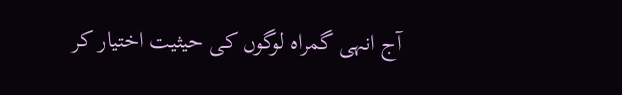آج انہی گمراہ لوگوں کی حیثیت اختیار کر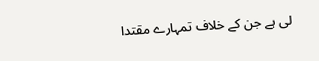لی ہے جن کے خلاف تمہارے مقتدا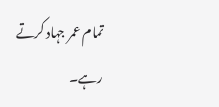تمام عمر جہاد کرتے رہے۔